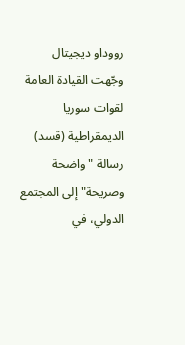رووداو ديجيتال
وجّهت القيادة العامة لقوات سوريا الديمقراطية (قسد) رسالة "واضحة وصريحة" إلى المجتمع الدولي، في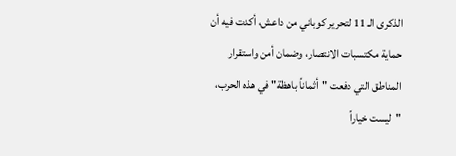الذكرى الـ 11 لتحرير كوباني من داعش، أكدت فيه أن حماية مكتسبات الانتصار، وضمان أمن واستقرار المناطق التي دفعت "أثماناً باهظة" في هذه الحرب، "ليست خياراً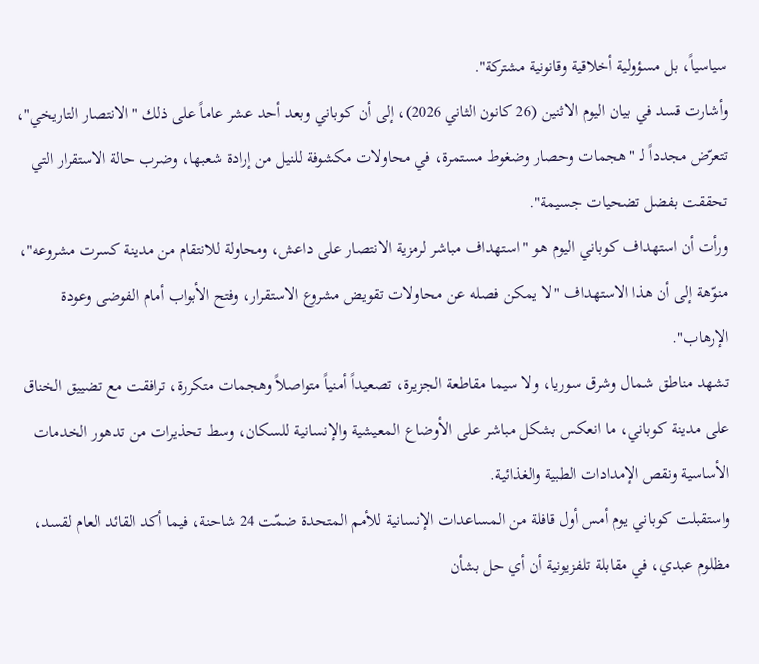سياسياً، بل مسؤولية أخلاقية وقانونية مشتركة".
وأشارت قسد في بيان اليوم الاثنين (26 كانون الثاني 2026)، إلى أن كوباني وبعد أحد عشر عاماً على ذلك "الانتصار التاريخي"، تتعرّض مجدداً لـ "هجمات وحصار وضغوط مستمرة، في محاولات مكشوفة للنيل من إرادة شعبها، وضرب حالة الاستقرار التي تحققت بفضل تضحيات جسيمة".
ورأت أن استهداف كوباني اليوم هو "استهداف مباشر لرمزية الانتصار على داعش، ومحاولة للانتقام من مدينة كسرت مشروعه"، منوّهة إلى أن هذا الاستهداف "لا يمكن فصله عن محاولات تقويض مشروع الاستقرار، وفتح الأبواب أمام الفوضى وعودة الإرهاب".
تشهد مناطق شمال وشرق سوريا، ولا سيما مقاطعة الجزيرة، تصعيداً أمنياً متواصلاً وهجمات متكررة، ترافقت مع تضييق الخناق على مدينة كوباني، ما انعكس بشكل مباشر على الأوضاع المعيشية والإنسانية للسكان، وسط تحذيرات من تدهور الخدمات الأساسية ونقص الإمدادات الطبية والغذائية.
واستقبلت كوباني يوم أمس أول قافلة من المساعدات الإنسانية للأمم المتحدة ضمّت 24 شاحنة، فيما أكد القائد العام لقسد، مظلوم عبدي، في مقابلة تلفزيونية أن أي حل بشأن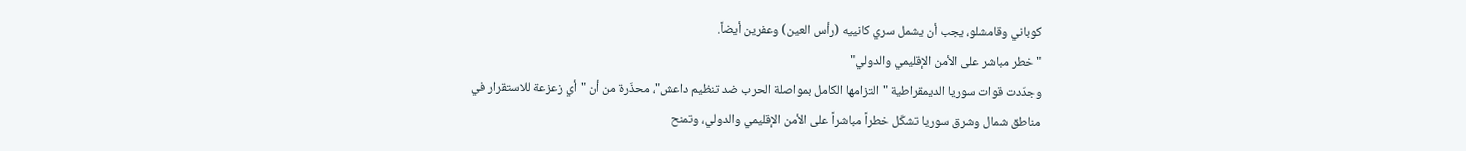كوباني وقامشلو، يجب أن يشمل سري كانييه (رأس العين) وعفرين أيضاً.
"خطر مباشر على الأمن الإقليمي والدولي"
وجدّدت قوات سوريا الديمقراطية "التزامها الكامل بمواصلة الحرب ضد تنظيم داعش"، محذّرة من أن "أي زعزعة للاستقرار في مناطق شمال وشرق سوريا تشكّل خطراً مباشراً على الأمن الإقليمي والدولي، وتمنح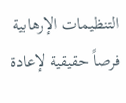التنظيمات الإرهابية فرصاً حقيقية لإعادة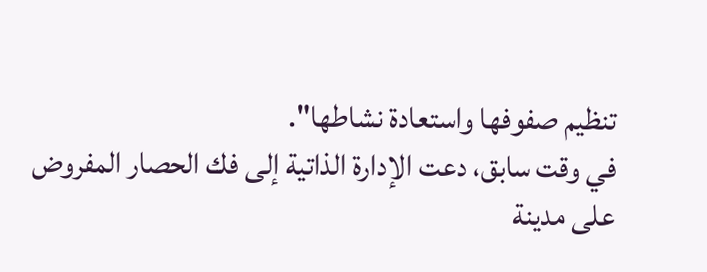تنظيم صفوفها واستعادة نشاطها".
في وقت سابق، دعت الإدارة الذاتية إلى فك الحصار المفروض على مدينة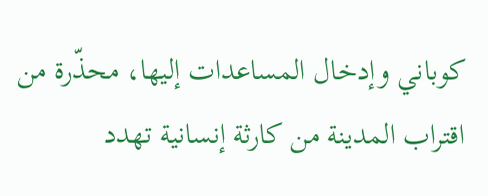كوباني وإدخال المساعدات إليها، محذّرة من اقتراب المدينة من كارثة إنسانية تهدد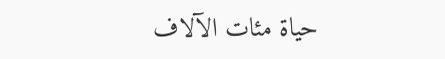حياة مئات الآلاف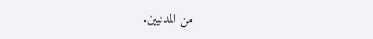من المدنيين.